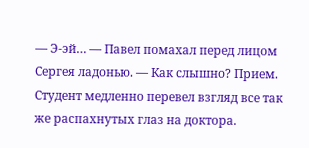— Э-эй… — Павел помахал перед лицом Сергея ладонью. — Как слышно? Прием.
Студент медленно перевел взгляд все так же распахнутых глаз на доктора.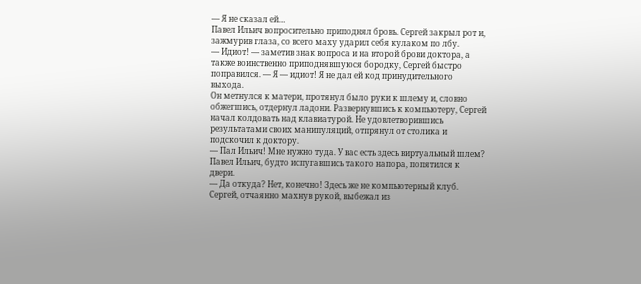— Я не сказал ей…
Павел Ильич вопросительно приподнял бровь. Сергей закрыл рот и, зажмурив глаза, со всего маху ударил себя кулаком по лбу.
— Идиот! — заметив знак вопроса и на второй брови доктора, а также воинственно приподнявшуюся бородку, Сергей быстро поправился. — Я — идиот! Я не дал ей код принудительного выхода.
Он метнулся к матери, протянул было руки к шлему и, словно обжегшись, отдернул ладони. Развернувшись к компьютеру, Сергей начал колдовать над клавиатурой. Не удовлетворившись результатами своих манипуляций, отпрянул от столика и подскочил к доктору.
— Пал Ильич! Мне нужно туда. У вас есть здесь виртуальный шлем?
Павел Ильич, будто испугавшись такого напора, попятился к двери.
— Да откуда? Нет, конечно! Здесь же не компьютерный клуб.
Сергей, отчаянно махнув рукой, выбежал из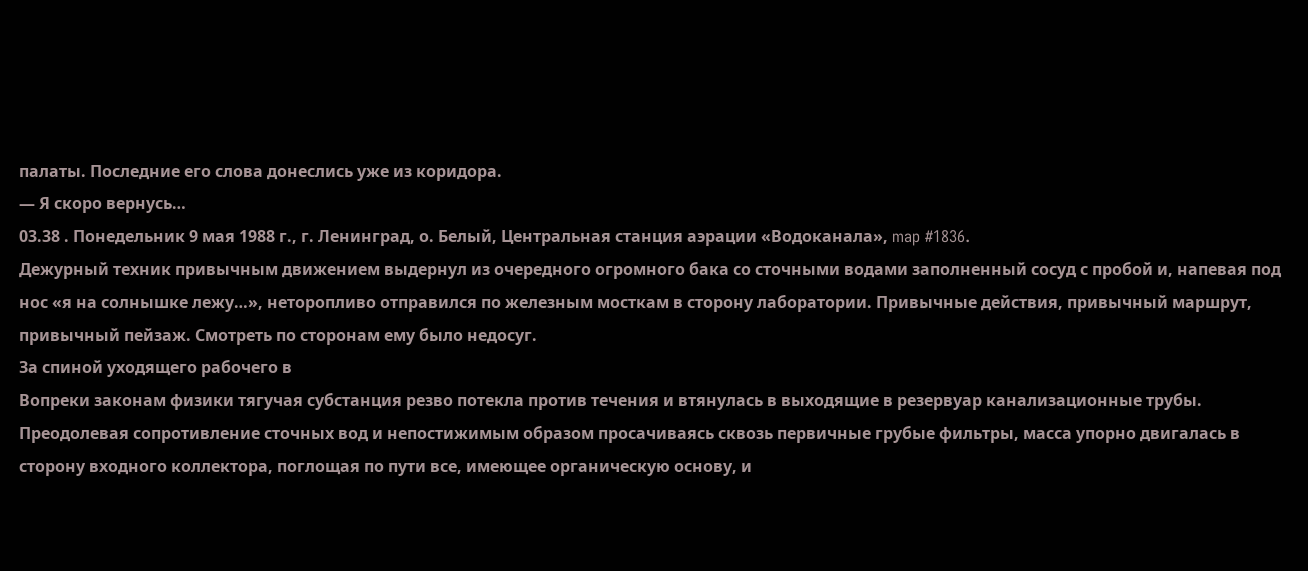палаты. Последние его слова донеслись уже из коридора.
— Я скоро вернусь…
03.38 . Понедельник 9 мая 1988 г., г. Ленинград, о. Белый, Центральная станция аэрации «Водоканала», map #1836.
Дежурный техник привычным движением выдернул из очередного огромного бака со сточными водами заполненный сосуд с пробой и, напевая под нос «я на солнышке лежу…», неторопливо отправился по железным мосткам в сторону лаборатории. Привычные действия, привычный маршрут, привычный пейзаж. Смотреть по сторонам ему было недосуг.
За спиной уходящего рабочего в
Вопреки законам физики тягучая субстанция резво потекла против течения и втянулась в выходящие в резервуар канализационные трубы. Преодолевая сопротивление сточных вод и непостижимым образом просачиваясь сквозь первичные грубые фильтры, масса упорно двигалась в сторону входного коллектора, поглощая по пути все, имеющее органическую основу, и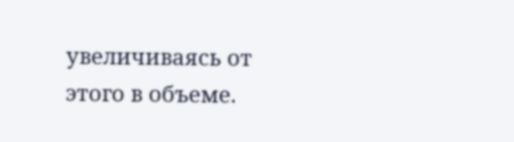увеличиваясь от этого в объеме.